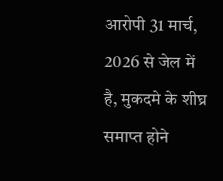आरोपी 31 मार्च, 2026 से जेल में है, मुकदमे के शीघ्र समाप्त होने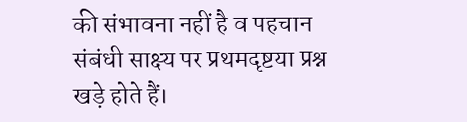की संभावना नहीं है व पहचान संबंधी साक्ष्य पर प्रथमदृष्टया प्रश्न खड़े होते हैं।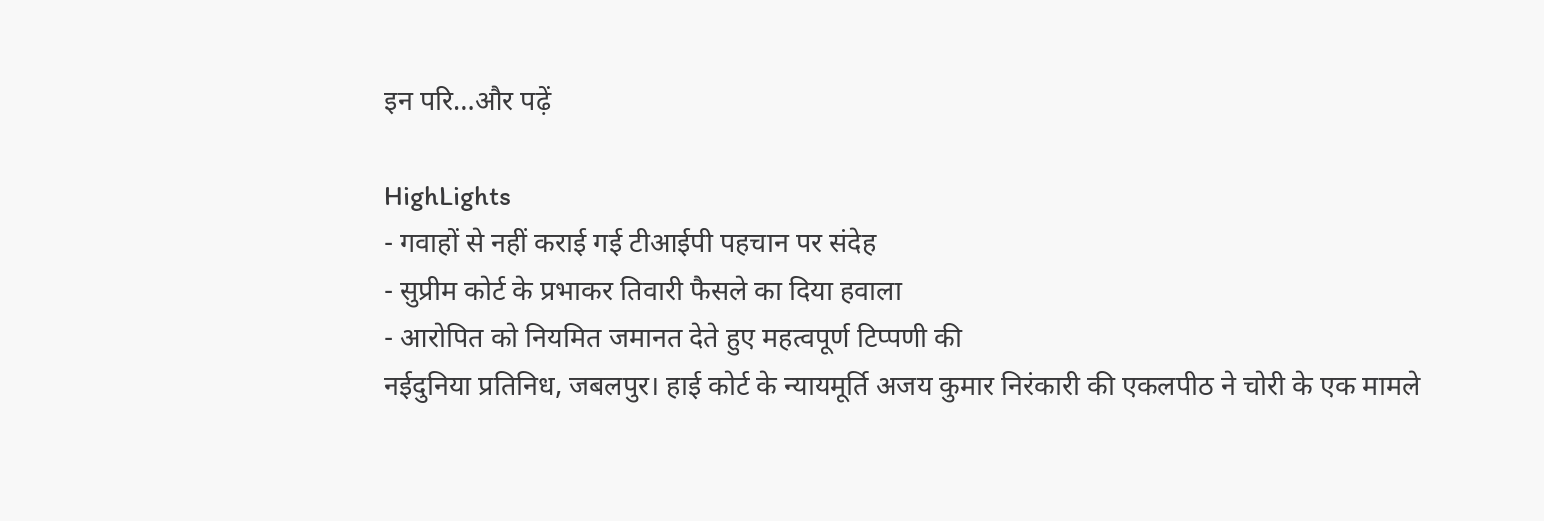इन परि…और पढ़ें

HighLights
- गवाहों से नहीं कराई गई टीआईपी पहचान पर संदेह
- सुप्रीम कोर्ट के प्रभाकर तिवारी फैसले का दिया हवाला
- आरोपित को नियमित जमानत देते हुए महत्वपूर्ण टिप्पणी की
नईदुनिया प्रतिनिध, जबलपुर। हाई कोर्ट के न्यायमूर्ति अजय कुमार निरंकारी की एकलपीठ ने चोरी के एक मामले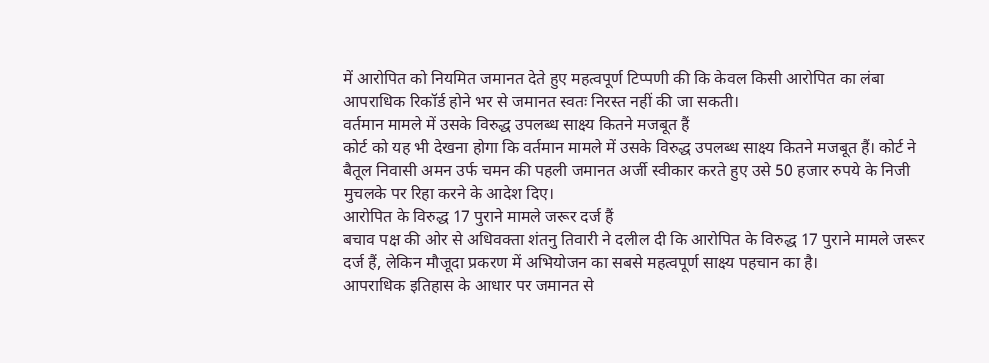में आरोपित को नियमित जमानत देते हुए महत्वपूर्ण टिप्पणी की कि केवल किसी आरोपित का लंबा आपराधिक रिकॉर्ड होने भर से जमानत स्वतः निरस्त नहीं की जा सकती।
वर्तमान मामले में उसके विरुद्ध उपलब्ध साक्ष्य कितने मजबूत हैं
कोर्ट को यह भी देखना होगा कि वर्तमान मामले में उसके विरुद्ध उपलब्ध साक्ष्य कितने मजबूत हैं। कोर्ट ने बैतूल निवासी अमन उर्फ चमन की पहली जमानत अर्जी स्वीकार करते हुए उसे 50 हजार रुपये के निजी मुचलके पर रिहा करने के आदेश दिए।
आरोपित के विरुद्ध 17 पुराने मामले जरूर दर्ज हैं
बचाव पक्ष की ओर से अधिवक्ता शंतनु तिवारी ने दलील दी कि आरोपित के विरुद्ध 17 पुराने मामले जरूर दर्ज हैं, लेकिन मौजूदा प्रकरण में अभियोजन का सबसे महत्वपूर्ण साक्ष्य पहचान का है।
आपराधिक इतिहास के आधार पर जमानत से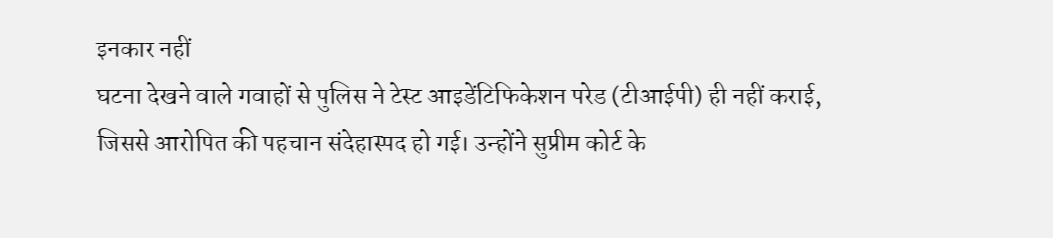इनकार नहीं
घटना देखने वाले गवाहों से पुलिस ने टेस्ट आइडेंटिफिकेशन परेड (टीआईपी) ही नहीं कराई, जिससे आरोपित की पहचान संदेहास्पद हो गई। उन्होंने सुप्रीम कोर्ट के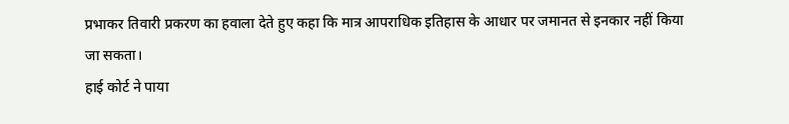प्रभाकर तिवारी प्रकरण का हवाला देते हुए कहा कि मात्र आपराधिक इतिहास के आधार पर जमानत से इनकार नहीं किया जा सकता।
हाई कोर्ट ने पाया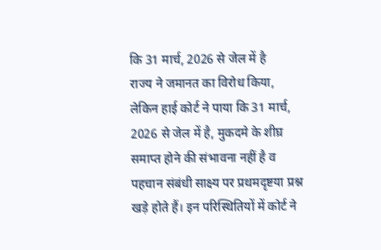कि 31 मार्च, 2026 से जेल में है
राज्य ने जमानत का विरोध किया, लेकिन हाई कोर्ट ने पाया कि 31 मार्च, 2026 से जेल में है, मुकदमे के शीघ्र समाप्त होने की संभावना नहीं है व पहचान संबंधी साक्ष्य पर प्रथमदृष्टया प्रश्न खड़े होते हैं। इन परिस्थितियों में कोर्ट ने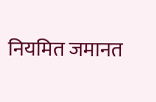नियमित जमानत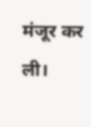मंजूर कर ली।